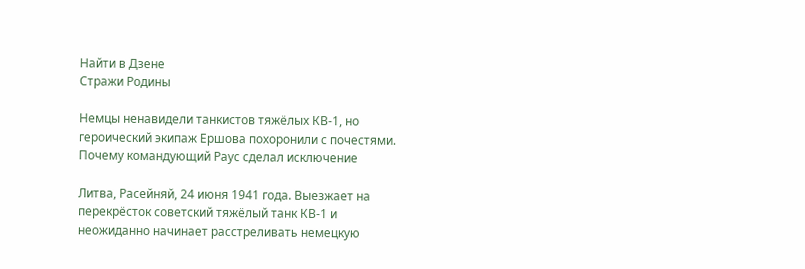Найти в Дзене
Стражи Родины

Немцы ненавидели танкистов тяжёлых КВ-1, но героический экипаж Ершова похоронили с почестями. Почему командующий Раус сделал исключение

Литва, Расейняй, 24 июня 1941 года. Выезжает на перекрёсток советский тяжёлый танк КВ-1 и неожиданно начинает расстреливать немецкую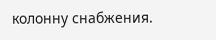колонну снабжения.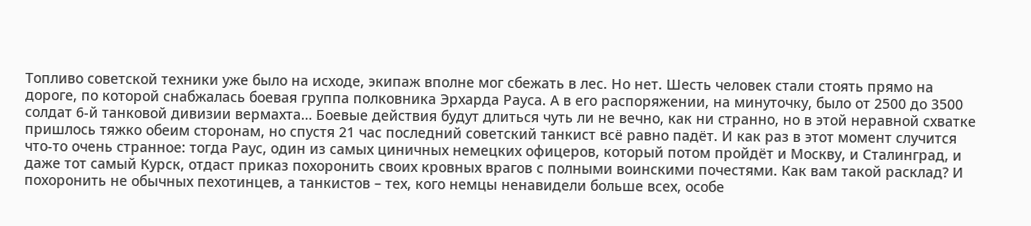Топливо советской техники уже было на исходе, экипаж вполне мог сбежать в лес. Но нет. Шесть человек стали стоять прямо на дороге, по которой снабжалась боевая группа полковника Эрхарда Рауса. А в его распоряжении, на минуточку, было от 2500 до 3500 солдат 6-й танковой дивизии вермахта… Боевые действия будут длиться чуть ли не вечно, как ни странно, но в этой неравной схватке пришлось тяжко обеим сторонам, но спустя 21 час последний советский танкист всё равно падёт. И как раз в этот момент случится что-то очень странное: тогда Раус, один из самых циничных немецких офицеров, который потом пройдёт и Москву, и Сталинград, и даже тот самый Курск, отдаст приказ похоронить своих кровных врагов с полными воинскими почестями. Как вам такой расклад? И похоронить не обычных пехотинцев, а танкистов – тех, кого немцы ненавидели больше всех, особе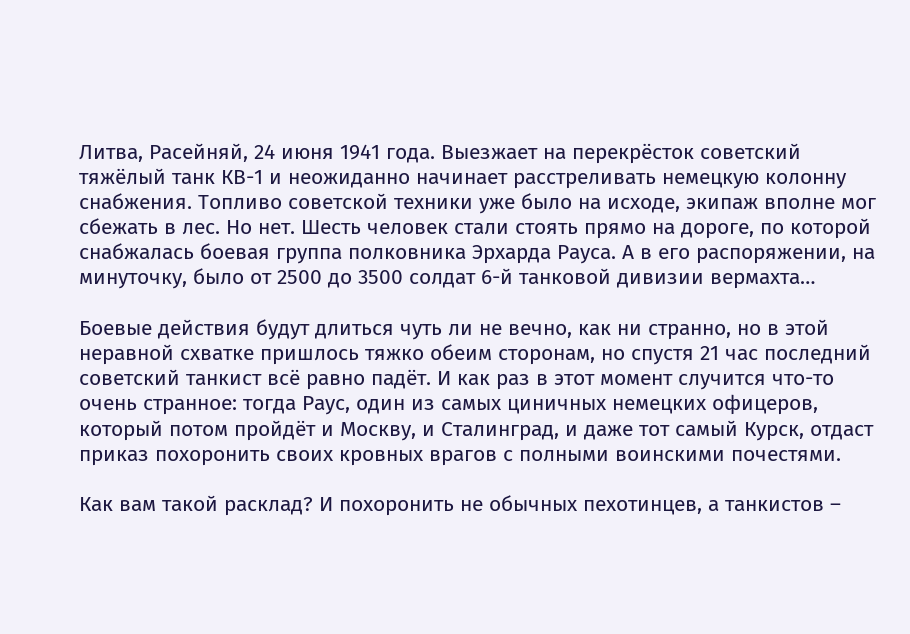Литва, Расейняй, 24 июня 1941 года. Выезжает на перекрёсток советский тяжёлый танк КВ-1 и неожиданно начинает расстреливать немецкую колонну снабжения. Топливо советской техники уже было на исходе, экипаж вполне мог сбежать в лес. Но нет. Шесть человек стали стоять прямо на дороге, по которой снабжалась боевая группа полковника Эрхарда Рауса. А в его распоряжении, на минуточку, было от 2500 до 3500 солдат 6-й танковой дивизии вермахта…

Боевые действия будут длиться чуть ли не вечно, как ни странно, но в этой неравной схватке пришлось тяжко обеим сторонам, но спустя 21 час последний советский танкист всё равно падёт. И как раз в этот момент случится что-то очень странное: тогда Раус, один из самых циничных немецких офицеров, который потом пройдёт и Москву, и Сталинград, и даже тот самый Курск, отдаст приказ похоронить своих кровных врагов с полными воинскими почестями.

Как вам такой расклад? И похоронить не обычных пехотинцев, а танкистов –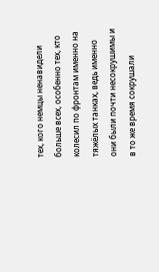тех, кого немцы ненавидели больше всех, особенно тех, кто колесил по фронтам именно на тяжёлых танках, ведь именно они были почти несокрушимы и в то же время сокрушали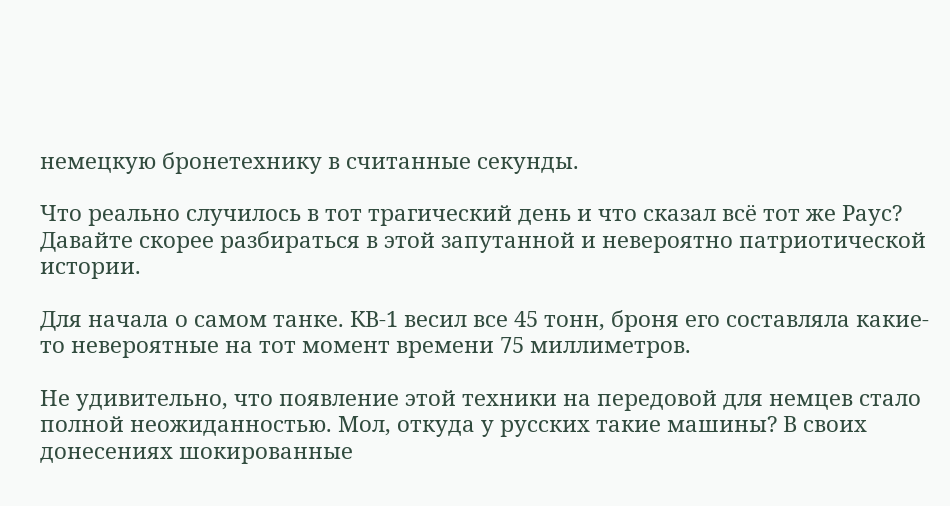немецкую бронетехнику в считанные секунды.

Что реально случилось в тот трагический день и что сказал всё тот же Раус? Давайте скорее разбираться в этой запутанной и невероятно патриотической истории.

Для начала о самом танке. КВ-1 весил все 45 тонн, броня его составляла какие-то невероятные на тот момент времени 75 миллиметров.

Не удивительно, что появление этой техники на передовой для немцев стало полной неожиданностью. Мол, откуда у русских такие машины? В своих донесениях шокированные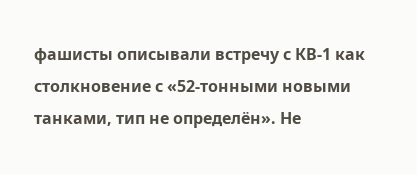фашисты описывали встречу с КВ-1 как столкновение с «52-тонными новыми танками, тип не определён». Не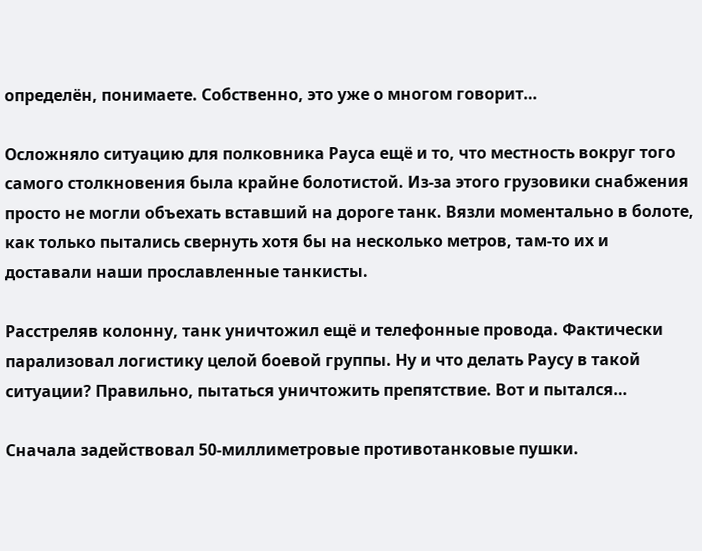определён, понимаете. Собственно, это уже о многом говорит…

Осложняло ситуацию для полковника Рауса ещё и то, что местность вокруг того самого столкновения была крайне болотистой. Из-за этого грузовики снабжения просто не могли объехать вставший на дороге танк. Вязли моментально в болоте, как только пытались свернуть хотя бы на несколько метров, там-то их и доставали наши прославленные танкисты.

Расстреляв колонну, танк уничтожил ещё и телефонные провода. Фактически парализовал логистику целой боевой группы. Ну и что делать Раусу в такой ситуации? Правильно, пытаться уничтожить препятствие. Вот и пытался…

Сначала задействовал 50-миллиметровые противотанковые пушки.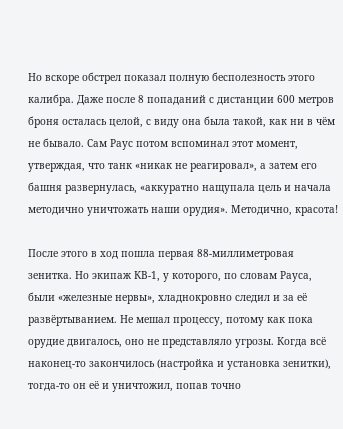Но вскоре обстрел показал полную бесполезность этого калибра. Даже после 8 попаданий с дистанции 600 метров броня осталась целой, с виду она была такой, как ни в чём не бывало. Сам Раус потом вспоминал этот момент, утверждая, что танк «никак не реагировал», а затем его башня развернулась, «аккуратно нащупала цель и начала методично уничтожать наши орудия». Методично, красота!

После этого в ход пошла первая 88-миллиметровая зенитка. Но экипаж КВ-1, у которого, по словам Рауса, были «железные нервы», хладнокровно следил и за её развёртыванием. Не мешал процессу, потому как пока орудие двигалось, оно не представляло угрозы. Когда всё наконец-то закончилось (настройка и установка зенитки), тогда-то он её и уничтожил, попав точно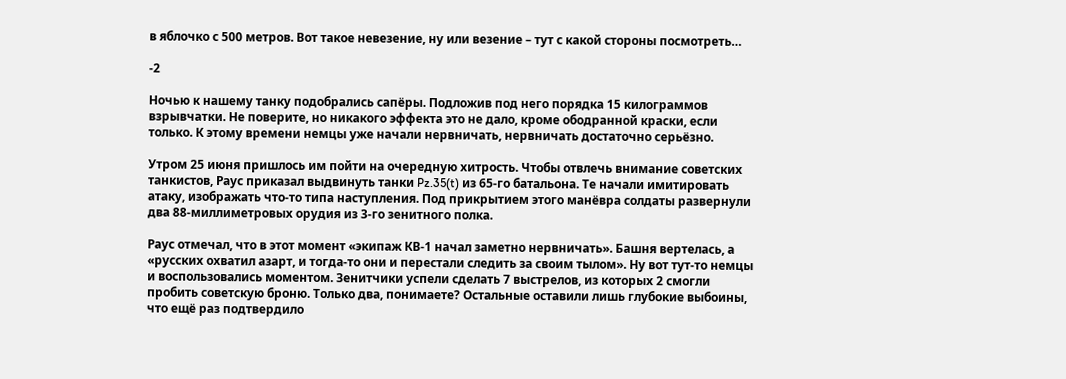в яблочко с 500 метров. Вот такое невезение, ну или везение – тут с какой стороны посмотреть…

-2

Ночью к нашему танку подобрались сапёры. Подложив под него порядка 15 килограммов взрывчатки. Не поверите, но никакого эффекта это не дало, кроме ободранной краски, если только. К этому времени немцы уже начали нервничать, нервничать достаточно серьёзно.

Утром 25 июня пришлось им пойти на очередную хитрость. Чтобы отвлечь внимание советских танкистов, Раус приказал выдвинуть танки Pz.35(t) из 65-го батальона. Те начали имитировать атаку, изображать что-то типа наступления. Под прикрытием этого манёвра солдаты развернули два 88-миллиметровых орудия из 3-го зенитного полка.

Раус отмечал, что в этот момент «экипаж КВ-1 начал заметно нервничать». Башня вертелась, а «русских охватил азарт, и тогда-то они и перестали следить за своим тылом». Ну вот тут-то немцы и воспользовались моментом. Зенитчики успели сделать 7 выстрелов, из которых 2 смогли пробить советскую броню. Только два, понимаете? Остальные оставили лишь глубокие выбоины, что ещё раз подтвердило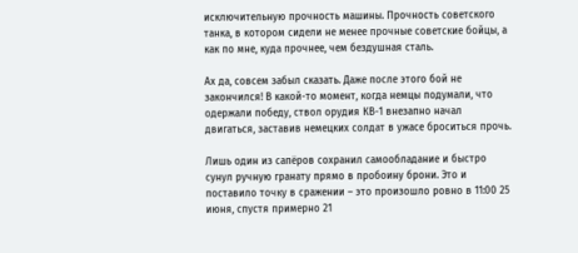исключительную прочность машины. Прочность советского танка, в котором сидели не менее прочные советские бойцы, а как по мне, куда прочнее, чем бездушная сталь.

Ах да, совсем забыл сказать. Даже после этого бой не закончился! В какой-то момент, когда немцы подумали, что одержали победу, ствол орудия КВ-1 внезапно начал двигаться, заставив немецких солдат в ужасе броситься прочь.

Лишь один из сапёров сохранил самообладание и быстро сунул ручную гранату прямо в пробоину брони. Это и поставило точку в сражении – это произошло ровно в 11:00 25 июня, спустя примерно 21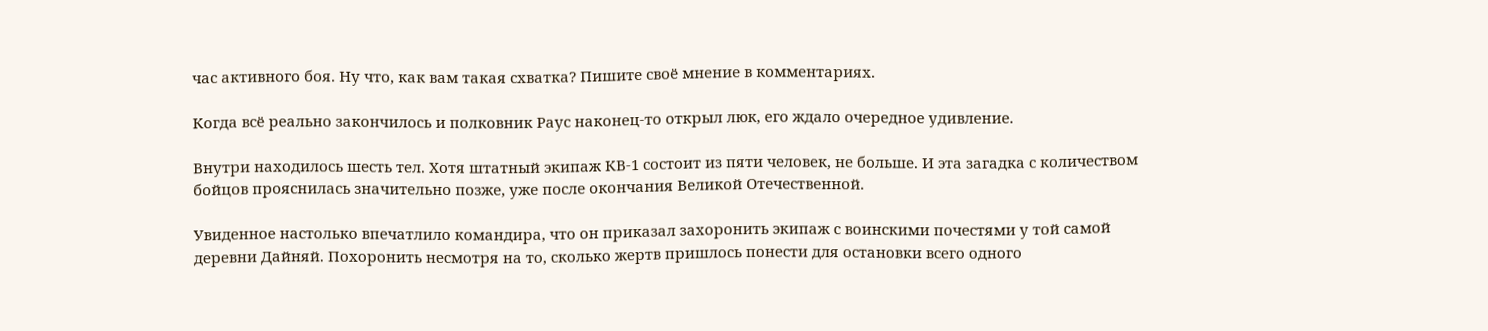час активного боя. Ну что, как вам такая схватка? Пишите своё мнение в комментариях.

Когда всё реально закончилось и полковник Раус наконец-то открыл люк, его ждало очередное удивление.

Внутри находилось шесть тел. Хотя штатный экипаж КВ-1 состоит из пяти человек, не больше. И эта загадка с количеством бойцов прояснилась значительно позже, уже после окончания Великой Отечественной.

Увиденное настолько впечатлило командира, что он приказал захоронить экипаж с воинскими почестями у той самой деревни Дайняй. Похоронить несмотря на то, сколько жертв пришлось понести для остановки всего одного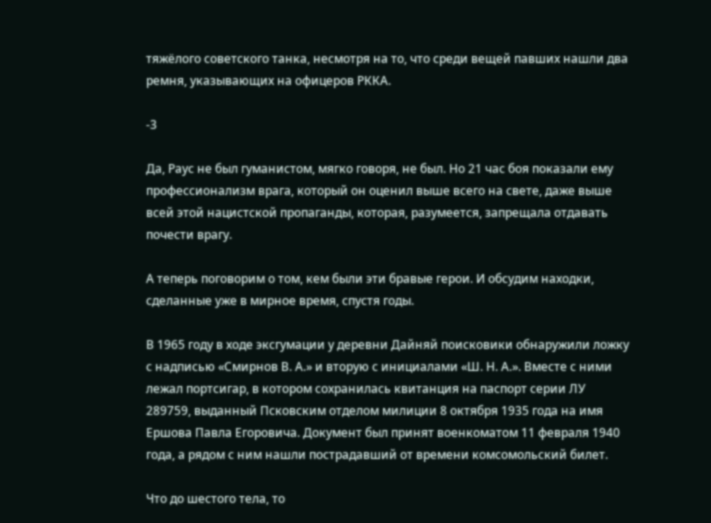тяжёлого советского танка, несмотря на то, что среди вещей павших нашли два ремня, указывающих на офицеров РККА.

-3

Да, Раус не был гуманистом, мягко говоря, не был. Но 21 час боя показали ему профессионализм врага, который он оценил выше всего на свете, даже выше всей этой нацистской пропаганды, которая, разумеется, запрещала отдавать почести врагу.

А теперь поговорим о том, кем были эти бравые герои. И обсудим находки, сделанные уже в мирное время, спустя годы.

В 1965 году в ходе эксгумации у деревни Дайняй поисковики обнаружили ложку с надписью «Смирнов В. А.» и вторую с инициалами «Ш. Н. А.». Вместе с ними лежал портсигар, в котором сохранилась квитанция на паспорт серии ЛУ 289759, выданный Псковским отделом милиции 8 октября 1935 года на имя Ершова Павла Егоровича. Документ был принят военкоматом 11 февраля 1940 года, а рядом с ним нашли пострадавший от времени комсомольский билет.

Что до шестого тела, то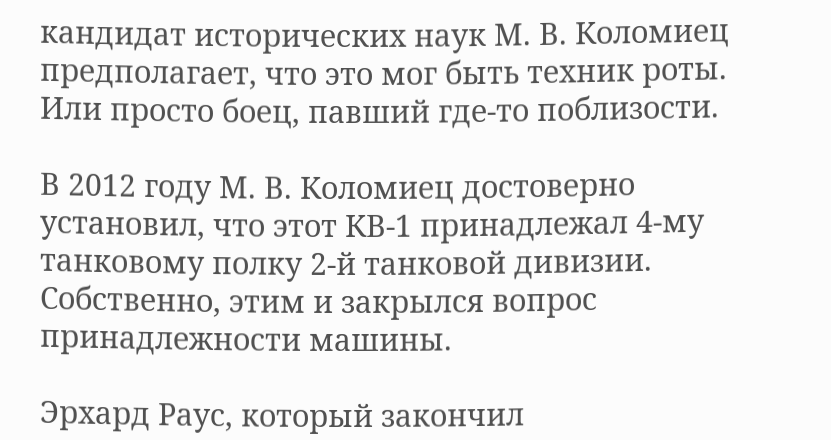кандидат исторических наук М. В. Коломиец предполагает, что это мог быть техник роты. Или просто боец, павший где-то поблизости.

В 2012 году М. В. Коломиец достоверно установил, что этот КВ-1 принадлежал 4-му танковому полку 2-й танковой дивизии. Собственно, этим и закрылся вопрос принадлежности машины.

Эрхард Раус, который закончил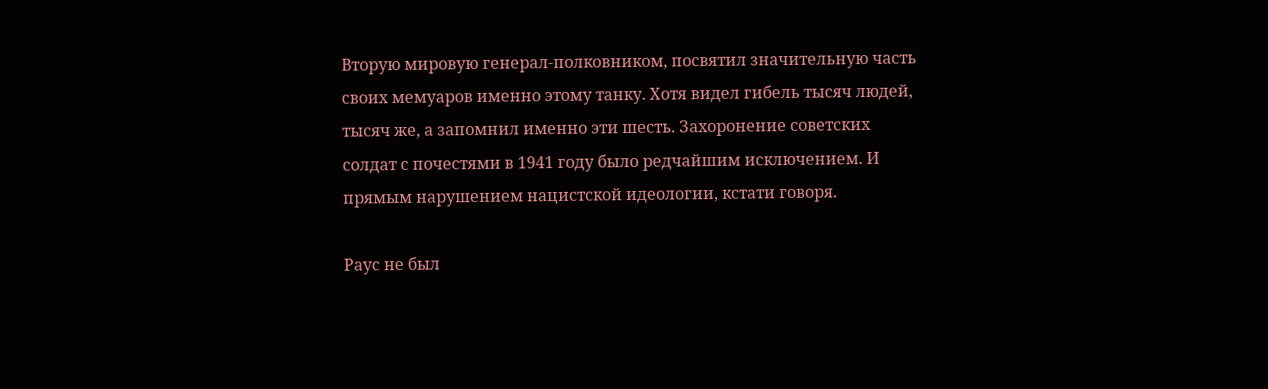Вторую мировую генерал-полковником, посвятил значительную часть своих мемуаров именно этому танку. Хотя видел гибель тысяч людей, тысяч же, а запомнил именно эти шесть. Захоронение советских солдат с почестями в 1941 году было редчайшим исключением. И прямым нарушением нацистской идеологии, кстати говоря.

Раус не был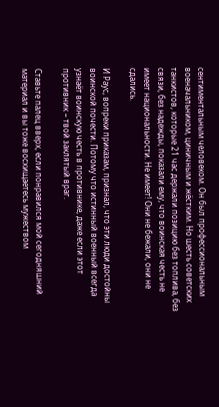сентиментальным человеком. Он был профессиональным военачальником, циничным и жёстким. Но шесть советских танкистов, которые 21 час держали позицию без топлива, без связи, без надежды, показали ему, что воинская честь не имеет национальности. Не имеет! Они не бежали, они не сдались.

И Раус, вопреки приказам, признал, что эти люди достойны воинской почести. Потому что истинный военный всегда узнаёт воинскую честь в противнике, даже если этот противник – твой заклятый враг.

Ставьте палец вверх, если понравился мой сегодняшний материал и вы тоже восхищаетесь мужеством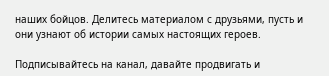наших бойцов. Делитесь материалом с друзьями, пусть и они узнают об истории самых настоящих героев.

Подписывайтесь на канал, давайте продвигать и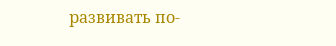развивать по-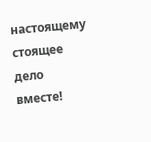настоящему стоящее дело вместе!